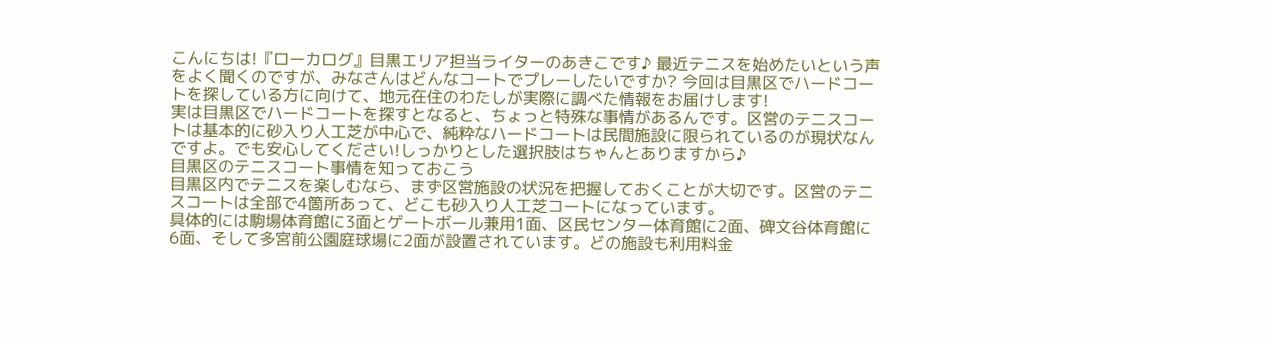こんにちは!『ローカログ』目黒エリア担当ライターのあきこです♪ 最近テニスを始めたいという声をよく聞くのですが、みなさんはどんなコートでプレーしたいですか? 今回は目黒区でハードコートを探している方に向けて、地元在住のわたしが実際に調べた情報をお届けします!
実は目黒区でハードコートを探すとなると、ちょっと特殊な事情があるんです。区営のテニスコートは基本的に砂入り人工芝が中心で、純粋なハードコートは民間施設に限られているのが現状なんですよ。でも安心してください!しっかりとした選択肢はちゃんとありますから♪
目黒区のテニスコート事情を知っておこう
目黒区内でテニスを楽しむなら、まず区営施設の状況を把握しておくことが大切です。区営のテニスコートは全部で4箇所あって、どこも砂入り人工芝コートになっています。
具体的には駒場体育館に3面とゲートボール兼用1面、区民センター体育館に2面、碑文谷体育館に6面、そして多宮前公園庭球場に2面が設置されています。どの施設も利用料金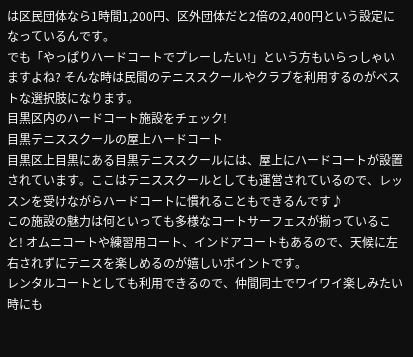は区民団体なら1時間1,200円、区外団体だと2倍の2,400円という設定になっているんです。
でも「やっぱりハードコートでプレーしたい!」という方もいらっしゃいますよね? そんな時は民間のテニススクールやクラブを利用するのがベストな選択肢になります。
目黒区内のハードコート施設をチェック!
目黒テニススクールの屋上ハードコート
目黒区上目黒にある目黒テニススクールには、屋上にハードコートが設置されています。ここはテニススクールとしても運営されているので、レッスンを受けながらハードコートに慣れることもできるんです♪
この施設の魅力は何といっても多様なコートサーフェスが揃っていること! オムニコートや練習用コート、インドアコートもあるので、天候に左右されずにテニスを楽しめるのが嬉しいポイントです。
レンタルコートとしても利用できるので、仲間同士でワイワイ楽しみたい時にも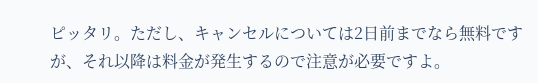ピッタリ。ただし、キャンセルについては2日前までなら無料ですが、それ以降は料金が発生するので注意が必要ですよ。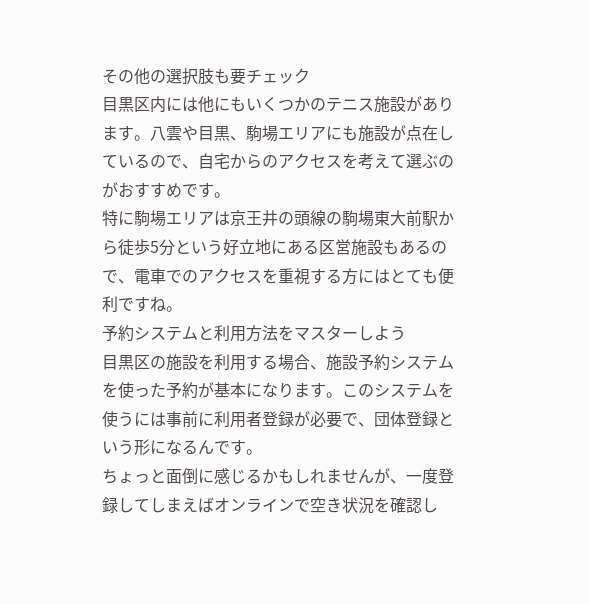その他の選択肢も要チェック
目黒区内には他にもいくつかのテニス施設があります。八雲や目黒、駒場エリアにも施設が点在しているので、自宅からのアクセスを考えて選ぶのがおすすめです。
特に駒場エリアは京王井の頭線の駒場東大前駅から徒歩5分という好立地にある区営施設もあるので、電車でのアクセスを重視する方にはとても便利ですね。
予約システムと利用方法をマスターしよう
目黒区の施設を利用する場合、施設予約システムを使った予約が基本になります。このシステムを使うには事前に利用者登録が必要で、団体登録という形になるんです。
ちょっと面倒に感じるかもしれませんが、一度登録してしまえばオンラインで空き状況を確認し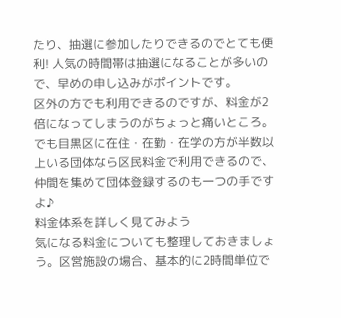たり、抽選に参加したりできるのでとても便利! 人気の時間帯は抽選になることが多いので、早めの申し込みがポイントです。
区外の方でも利用できるのですが、料金が2倍になってしまうのがちょっと痛いところ。でも目黒区に在住・在勤・在学の方が半数以上いる団体なら区民料金で利用できるので、仲間を集めて団体登録するのも一つの手ですよ♪
料金体系を詳しく見てみよう
気になる料金についても整理しておきましょう。区営施設の場合、基本的に2時間単位で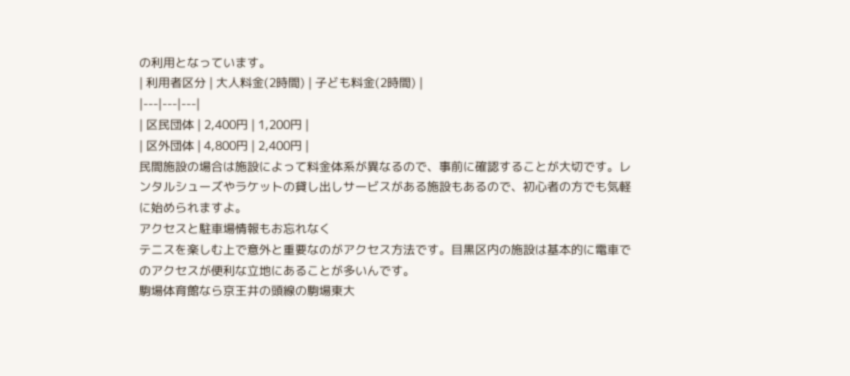の利用となっています。
| 利用者区分 | 大人料金(2時間) | 子ども料金(2時間) |
|---|---|---|
| 区民団体 | 2,400円 | 1,200円 |
| 区外団体 | 4,800円 | 2,400円 |
民間施設の場合は施設によって料金体系が異なるので、事前に確認することが大切です。レンタルシューズやラケットの貸し出しサービスがある施設もあるので、初心者の方でも気軽に始められますよ。
アクセスと駐車場情報もお忘れなく
テニスを楽しむ上で意外と重要なのがアクセス方法です。目黒区内の施設は基本的に電車でのアクセスが便利な立地にあることが多いんです。
駒場体育館なら京王井の頭線の駒場東大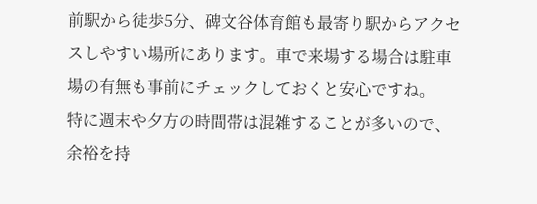前駅から徒歩5分、碑文谷体育館も最寄り駅からアクセスしやすい場所にあります。車で来場する場合は駐車場の有無も事前にチェックしておくと安心ですね。
特に週末や夕方の時間帯は混雑することが多いので、余裕を持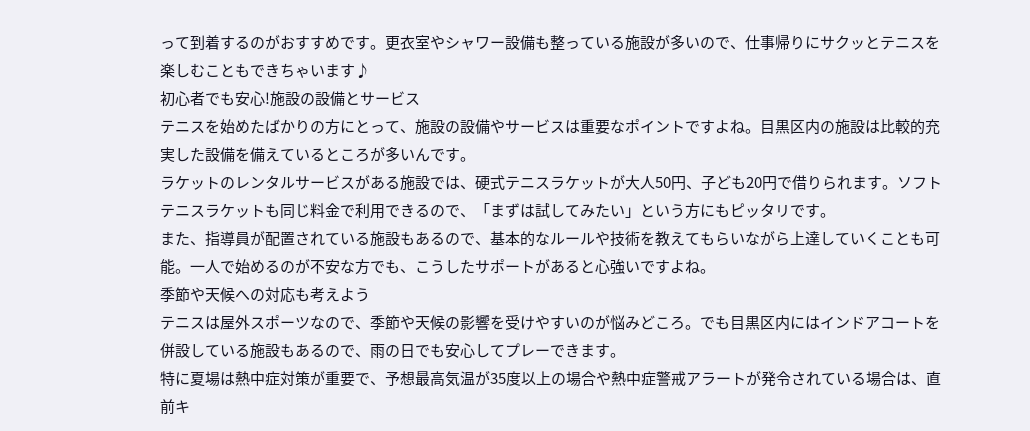って到着するのがおすすめです。更衣室やシャワー設備も整っている施設が多いので、仕事帰りにサクッとテニスを楽しむこともできちゃいます♪
初心者でも安心!施設の設備とサービス
テニスを始めたばかりの方にとって、施設の設備やサービスは重要なポイントですよね。目黒区内の施設は比較的充実した設備を備えているところが多いんです。
ラケットのレンタルサービスがある施設では、硬式テニスラケットが大人50円、子ども20円で借りられます。ソフトテニスラケットも同じ料金で利用できるので、「まずは試してみたい」という方にもピッタリです。
また、指導員が配置されている施設もあるので、基本的なルールや技術を教えてもらいながら上達していくことも可能。一人で始めるのが不安な方でも、こうしたサポートがあると心強いですよね。
季節や天候への対応も考えよう
テニスは屋外スポーツなので、季節や天候の影響を受けやすいのが悩みどころ。でも目黒区内にはインドアコートを併設している施設もあるので、雨の日でも安心してプレーできます。
特に夏場は熱中症対策が重要で、予想最高気温が35度以上の場合や熱中症警戒アラートが発令されている場合は、直前キ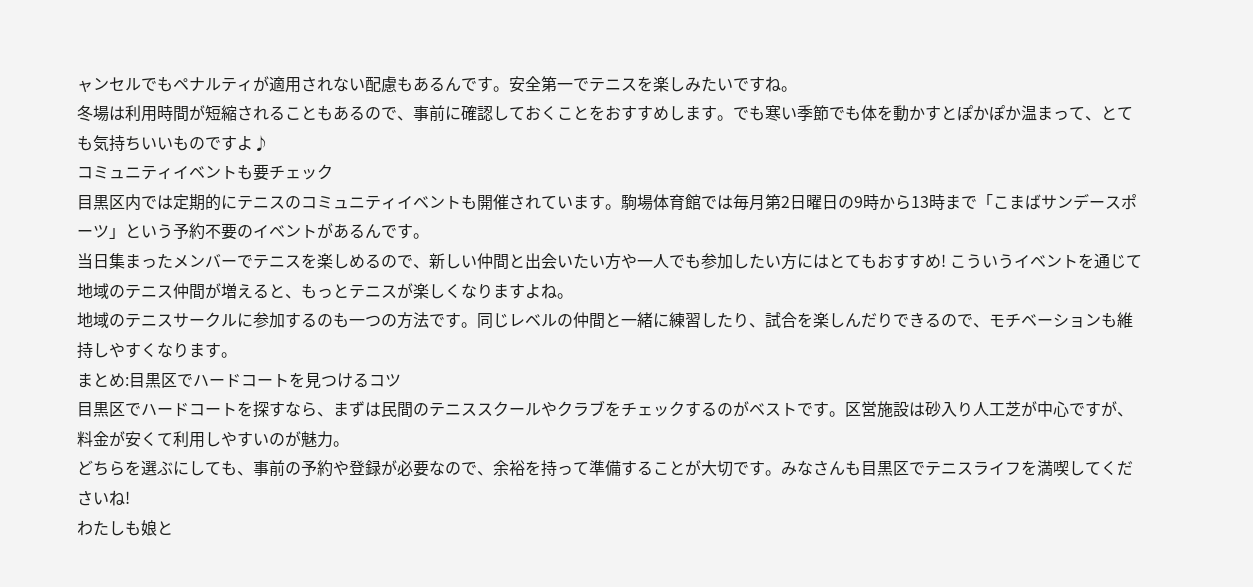ャンセルでもペナルティが適用されない配慮もあるんです。安全第一でテニスを楽しみたいですね。
冬場は利用時間が短縮されることもあるので、事前に確認しておくことをおすすめします。でも寒い季節でも体を動かすとぽかぽか温まって、とても気持ちいいものですよ♪
コミュニティイベントも要チェック
目黒区内では定期的にテニスのコミュニティイベントも開催されています。駒場体育館では毎月第2日曜日の9時から13時まで「こまばサンデースポーツ」という予約不要のイベントがあるんです。
当日集まったメンバーでテニスを楽しめるので、新しい仲間と出会いたい方や一人でも参加したい方にはとてもおすすめ! こういうイベントを通じて地域のテニス仲間が増えると、もっとテニスが楽しくなりますよね。
地域のテニスサークルに参加するのも一つの方法です。同じレベルの仲間と一緒に練習したり、試合を楽しんだりできるので、モチベーションも維持しやすくなります。
まとめ:目黒区でハードコートを見つけるコツ
目黒区でハードコートを探すなら、まずは民間のテニススクールやクラブをチェックするのがベストです。区営施設は砂入り人工芝が中心ですが、料金が安くて利用しやすいのが魅力。
どちらを選ぶにしても、事前の予約や登録が必要なので、余裕を持って準備することが大切です。みなさんも目黒区でテニスライフを満喫してくださいね!
わたしも娘と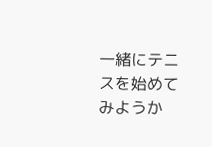一緒にテニスを始めてみようか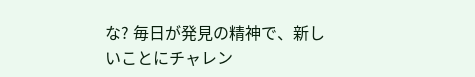な? 毎日が発見の精神で、新しいことにチャレン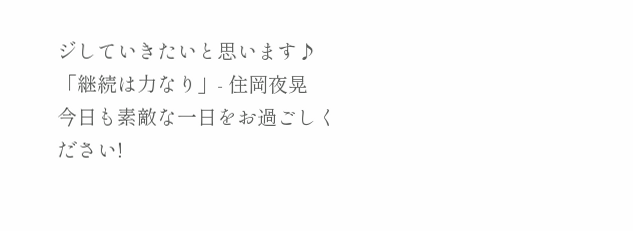ジしていきたいと思います♪
「継続は力なり」- 住岡夜晃
今日も素敵な一日をお過ごしください!